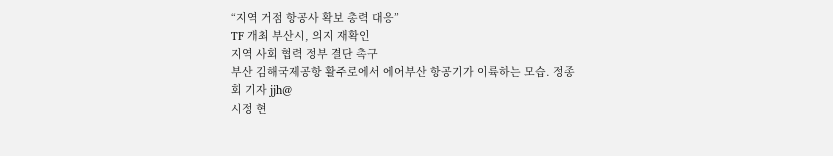“지역 거점 항공사 확보 총력 대응”
TF 개최 부산시, 의지 재확인
지역 사회 협력 정부 결단 촉구
부산 김해국제공항 활주로에서 에어부산 항공기가 이륙하는 모습. 정종회 기자 jjh@
시정 현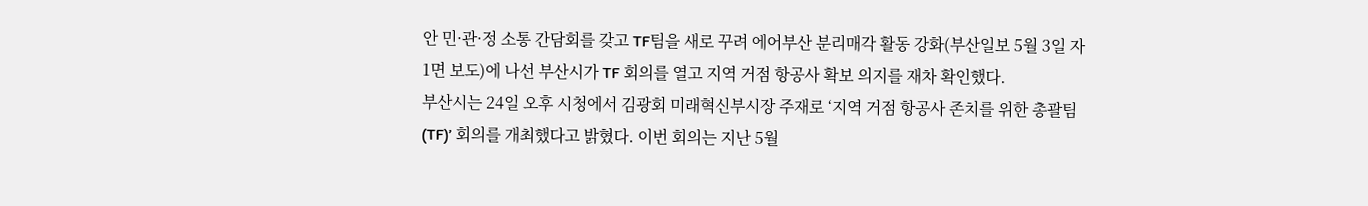안 민·관·정 소통 간담회를 갖고 TF팀을 새로 꾸려 에어부산 분리매각 활동 강화(부산일보 5월 3일 자 1면 보도)에 나선 부산시가 TF 회의를 열고 지역 거점 항공사 확보 의지를 재차 확인했다.
부산시는 24일 오후 시청에서 김광회 미래혁신부시장 주재로 ‘지역 거점 항공사 존치를 위한 총괄팀(TF)’ 회의를 개최했다고 밝혔다. 이번 회의는 지난 5월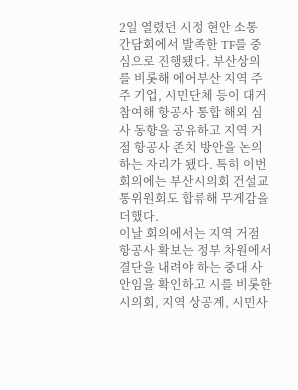2일 열렸던 시정 현안 소통 간담회에서 발족한 TF를 중심으로 진행됐다. 부산상의를 비롯해 에어부산 지역 주주 기업, 시민단체 등이 대거 참여해 항공사 통합 해외 심사 동향을 공유하고 지역 거점 항공사 존치 방안을 논의하는 자리가 됐다. 특히 이번 회의에는 부산시의회 건설교통위원회도 합류해 무게감을 더했다.
이날 회의에서는 지역 거점 항공사 확보는 정부 차원에서 결단을 내려야 하는 중대 사안임을 확인하고 시를 비롯한 시의회, 지역 상공계, 시민사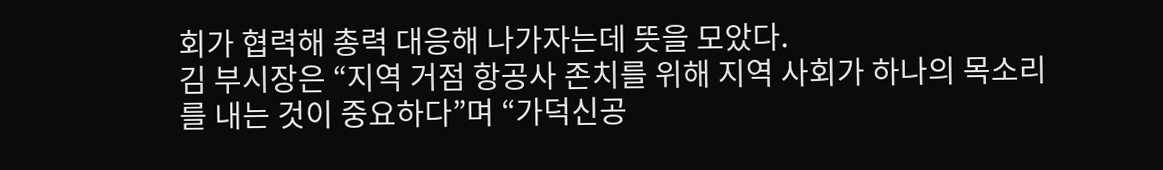회가 협력해 총력 대응해 나가자는데 뜻을 모았다.
김 부시장은 “지역 거점 항공사 존치를 위해 지역 사회가 하나의 목소리를 내는 것이 중요하다”며 “가덕신공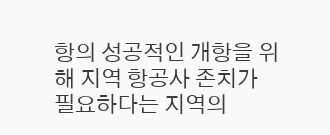항의 성공적인 개항을 위해 지역 항공사 존치가 필요하다는 지역의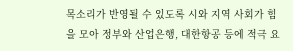목소리가 반영될 수 있도록 시와 지역 사회가 힘을 모아 정부와 산업은행, 대한항공 등에 적극 요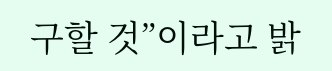구할 것”이라고 밝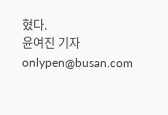혔다.
윤여진 기자 onlypen@busan.com